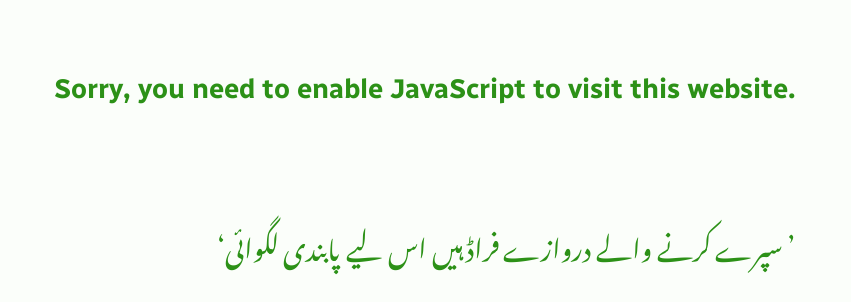Sorry, you need to enable JavaScript to visit this website.

’سپرے کرنے والے دروازے فراڈ ہیں اس لیے پابندی لگوائی‘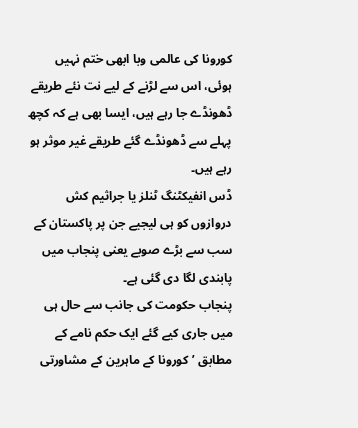کورونا کی عالمی وبا ابھی ختم نہیں ہوئی، اس سے لڑنے کے لیے نت نئے طریقے ڈھونڈے جا رہے ہیں، ایسا بھی ہے کہ کچھ پہلے سے ڈھونڈے گئے طریقے غیر موثر ہو رہے ہیں۔
ڈس انفیکٹنگ ٹنلز یا جراثیم کش دروازوں کو ہی لیجیے جن پر پاکستان کے سب سے بڑے صوبے یعنی پنجاب میں پابندی لگا دی گئی ہے۔
پنجاب حکومت کی جانب سے حال ہی میں جاری کیے گئے ایک حکم نامے کے مطابق ’کورونا کے ماہرین کے مشاورتی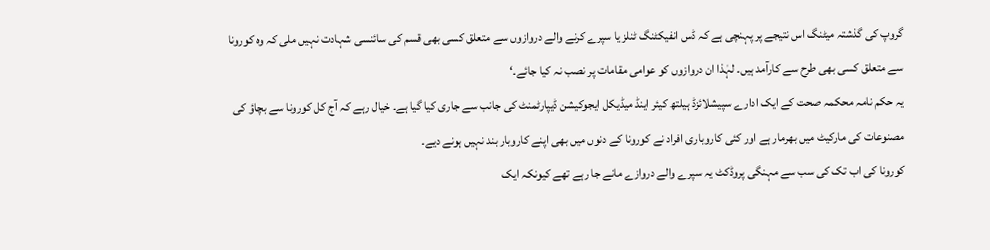گروپ کی گذشتہ میٹنگ اس نتیجے پر پہنچی ہے کہ ڈس انفیکٹنگ ٹنلز یا سپرے کرنے والے دروازوں سے متعلق کسی بھی قسم کی سائنسی شہادت نہیں ملی کہ وہ کورونا سے متعلق کسی بھی طرح سے کارآمد ہیں۔ لہٰذا ان دروازوں کو عوامی مقامات پر نصب نہ کیا جائے۔‘
یہ حکم نامہ محکمہ صحت کے ایک ادارے سپیشلائزڈ ہیلتھ کیئر اینڈ میڈیکل ایجوکیشن ڈیپارٹمنٹ کی جانب سے جاری کیا گیا ہے۔ خیال رہے کہ آج کل کورونا سے بچاؤ کی مصنوعات کی مارکیٹ میں بھرمار ہے اور کئی کاروباری افراد نے کورونا کے دنوں میں بھی اپنے کاروبار بند نہیں ہونے دیے۔
کورونا کی اب تک کی سب سے مہنگی پروڈکٹ یہ سپرے والے دروازے مانے جا رہے تھے کیونکہ ایک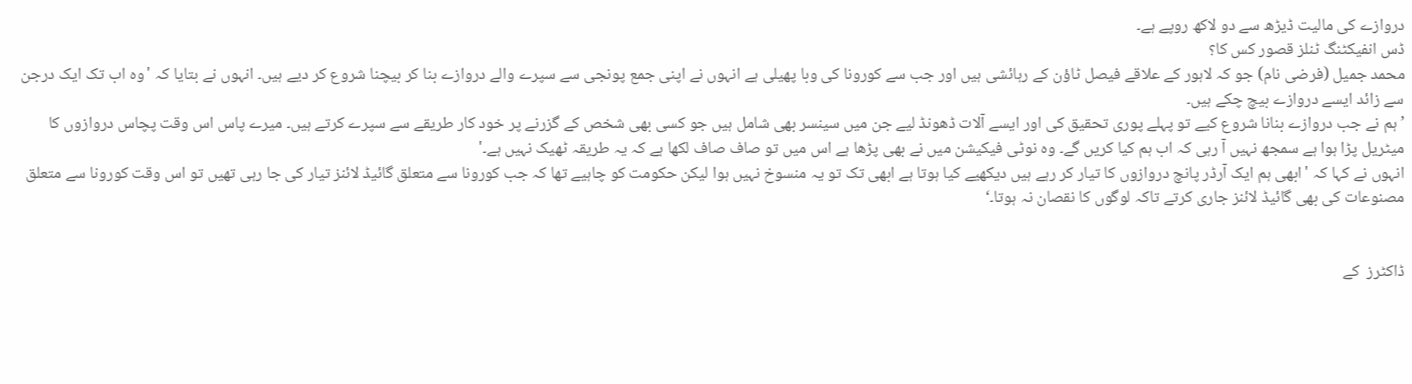دروازے کی مالیت ڈیڑھ سے دو لاکھ روپے ہے۔
ڈس انفیکٹنگ ٹنلز قصور کس کا؟
محمد جمیل (فرضی نام) جو کہ لاہور کے علاقے فیصل ٹاؤن کے رہائشی ہیں اور جب سے کورونا کی وبا پھیلی ہے انہوں نے اپنی جمع پونجی سے سپرے والے دروازے بنا کر بیچنا شروع کر دیے ہیں۔ انہوں نے بتایا کہ 'وہ اب تک ایک درجن سے زائد ایسے دروازے بیچ چکے ہیں۔
’ہم نے جب دروازے بنانا شروع کیے تو پہلے پوری تحقیق کی اور ایسے آلات ڈھونڈ لیے جن میں سینسر بھی شامل ہیں جو کسی بھی شخص کے گزرنے پر خود کار طریقے سے سپرے کرتے ہیں۔ میرے پاس اس وقت پچاس دروازوں کا میٹریل پڑا ہوا ہے سمجھ نہیں آ رہی کہ اب ہم کیا کریں گے۔ وہ نوٹی فیکیشن میں نے بھی پڑھا ہے اس میں تو صاف صاف لکھا ہے کہ یہ طریقہ ٹھیک نہیں ہے۔'
انہوں نے کہا کہ 'ابھی ہم ایک آرڈر پانچ دروازوں کا تیار کر رہے ہیں دیکھیے کیا ہوتا ہے ابھی تک تو یہ منسوخ نہیں ہوا لیکن حکومت کو چاہیے تھا کہ جب کورونا سے متعلق گائیڈ لائنز تیار کی جا رہی تھیں تو اس وقت کورونا سے متعلق مصنوعات کی بھی گائیڈ لائنز جاری کرتے تاکہ لوگوں کا نقصان نہ ہوتا۔‘


ڈاکٹرز  کے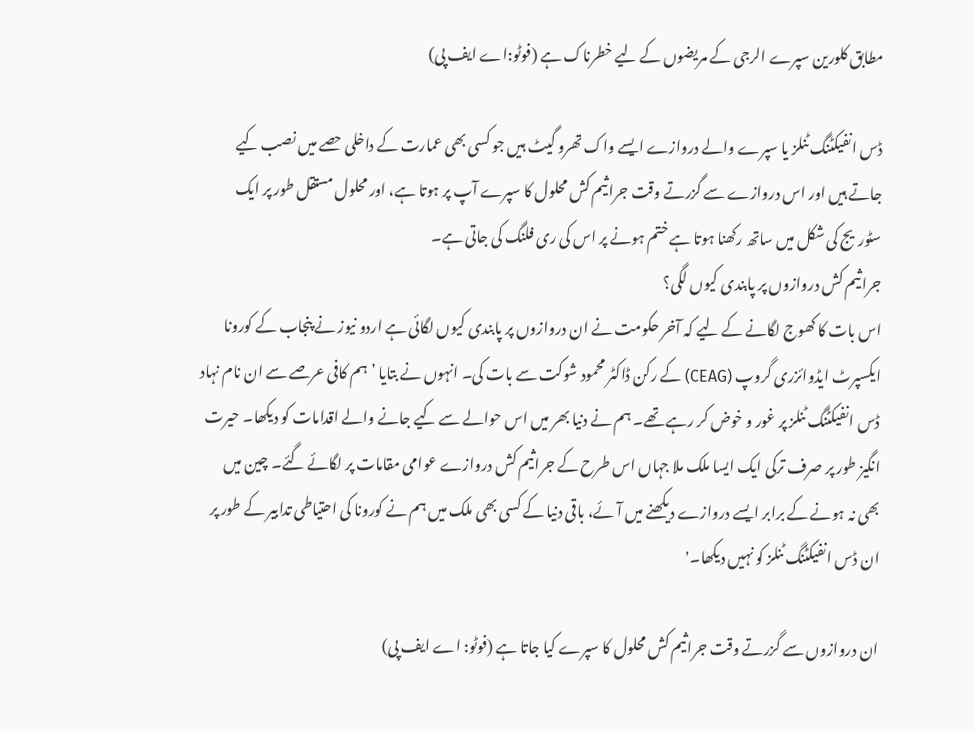مطابق کلورین سپرے الرجی کے مریضوں کے لیے خطرناک ہے (فوٹو:اے ایف پی)

ڈس انفیکٹنگ ٹنلز یا سپرے والے دروازے ایسے واک تھرو گیٹ ہیں جو کسی بھی عمارت کے داخلی حصے میں نصب کیے جاتے ہیں اور اس دروازے سے گزرتے وقت جراثیم کش محلول کا سپرے آپ پر ہوتا ہے، اور محلول مستقل طور پر ایک سٹوریج کی شکل میں ساتھ رکھنا ہوتا ہے ختم ہونے پر اس کی ری فلنگ کی جاتی ہے۔
جراثیم کش دروازوں پر پابندی کیوں لگی؟
اس بات کا کھوج لگانے کے لیے کہ آخر حکومت نے ان دروازوں پر پابندی کیوں لگائی ہے اردو نیوز نے پنجاب کے کورونا ایکسپرٹ ایڈوائزری گروپ (CEAG) کے رکن ڈاکٹر محمود شوکت سے بات کی۔ انہوں نے بتایا ’ہم کافی عرصے سے ان نام نہاد ڈس انفیکٹنگ ٹنلز پر غور و خوض کر رہے تھے۔ ہم نے دنیا بھر میں اس حوالے سے کیے جانے والے اقدامات کو دیکھا۔ حیرت انگیز طور پر صرف ترکی ایک ایسا ملک ملا جہاں اس طرح کے جراثیم کش دروازے عوامی مقامات پر لگائے گئے۔ چین میں بھی نہ ہونے کے برابر ایسے دروازے دیکھنے میں آئے، باقی دنیا کے کسی بھی ملک میں ہم نے کورونا کی احتیاطی تدابیر کے طور پر ان ڈس انفیکٹنگ ٹنلز کو نہیں دیکھا۔'

ان دروازوں سے گزرتے وقت جراثیم کش محلول کا سپرے کیا جاتا ہے (فوٹو: اے ایف پی)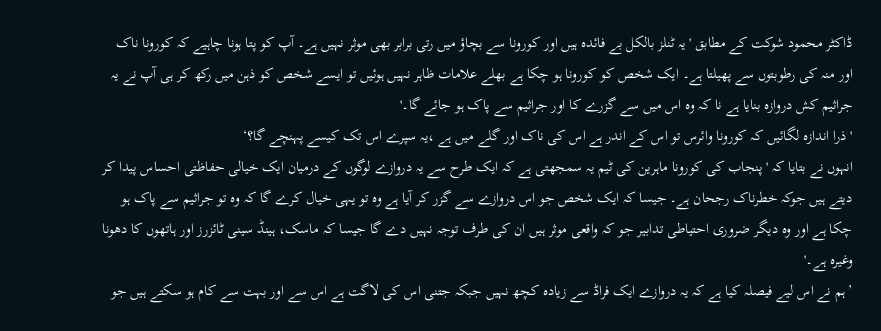ڈاکٹر محمود شوکت کے مطابق 'یہ ٹنلز بالکل بے فائدہ ہیں اور کورونا سے بچاؤ میں رتی برابر بھی موثر نہیں ہے۔ آپ کو پتا ہونا چاہیے کہ کورونا ناک اور منہ کی رطوبتوں سے پھیلتا ہے۔ ایک شخص کو کورونا ہو چکا ہے بھلے علامات ظاہر نہیں ہوئیں تو ایسے شخص کو ذہن میں رکھ کر ہی آپ نے یہ جراثیم کش دروازہ بنایا ہے نا کہ وہ اس میں سے گزرے کا اور جراثیم سے پاک ہو جائے گا۔'
'ذرا اندازہ لگائیں کہ کورونا وائرس تو اس کے اندر ہے اس کی ناک اور گلے میں ہے ،یہ سپرے اس تک کیسے پہنچے گا؟‘
انہوں نے بتایا کہ 'پنجاب کی کورونا ماہرین کی ٹیم یہ سمجھتی ہے کہ ایک طرح سے یہ دروازے لوگوں کے درمیان ایک خیالی حفاظتی احساس پیدا کر دیتے ہیں جوکہ خطرناک رجحان ہے۔ جیسا کہ ایک شخص جو اس دروازے سے گزر کر آیا ہے وہ تو یہی خیال کرے گا کہ وہ تو جراثیم سے پاک ہو چکا ہے اور وہ دیگر ضروری احتیاطی تدابیر جو کہ واقعی موثر ہیں ان کی طرف توجہ نہیں دے گا جیسا کہ ماسک، ہینڈ سینی ٹائزرز اور ہاتھوں کا دھونا وغیرہ ہے۔'
’ہم نے اس لیے فیصلہ کیا ہے کہ یہ دروازے ایک فراڈ سے زیادہ کچھ نہیں جبکہ جتنی اس کی لاگت ہے اس سے اور بہت سے کام ہو سکتے ہیں جو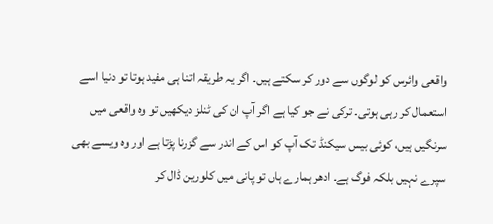واقعی وائرس کو لوگوں سے دور کر سکتے ہیں۔ اگر یہ طریقہ اتنا ہی مفید ہوتا تو دنیا اسے استعمال کر رہی ہوتی۔ ترکی نے جو کیا ہے اگر آپ ان کی ٹنلز دیکھیں تو وہ واقعی میں سرنگیں ہیں، کوئی بیس سیکنڈ تک آپ کو اس کے اندر سے گزرنا پڑتا ہے اور وہ ویسے بھی سپرے نہیں بلکہ فوگ ہے۔ ادھر ہمارے ہاں تو پانی میں کلورین ڈال کر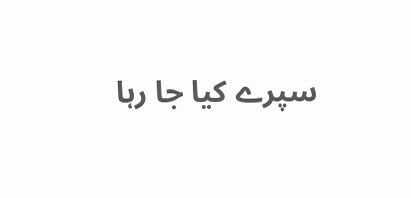سپرے کیا جا رہا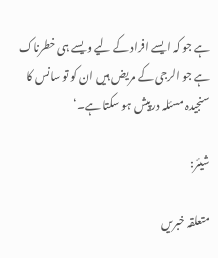ہے جو کہ ایسے افراد کے لیے ویسے ہی خطرناک ہے جو الرجی کے مریض ہیں ان کو تو سانس کا سنجیدہ مسئلہ درپیش ہو سکتا ہے۔‘

شیئر:

متعلقہ خبریں